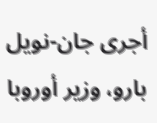أجرى جان-نويل بارو، وزير أوروبا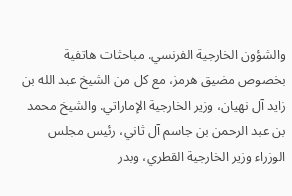والشؤون الخارجية الفرنسي. مباحثات هاتفية بخصوص مضيق هرمز، مع كل من الشيخ عبد الله بن زايد آل نهيان، وزير الخارجية الإماراتي. والشيخ محمد بن عبد الرحمن بن جاسم آل ثاني، رئيس مجلس الوزراء وزير الخارجية القطري، وبدر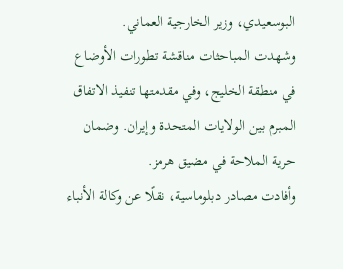البوسعيدي، وزير الخارجية العماني.
وشهدت المباحثات مناقشة تطورات الأوضاع في منطقة الخليج، وفي مقدمتها تنفيذ الاتفاق المبرم بين الولايات المتحدة وإيران. وضمان حرية الملاحة في مضيق هرمز.
وأفادت مصادر دبلوماسية، نقلًا عن وكالة الأنباء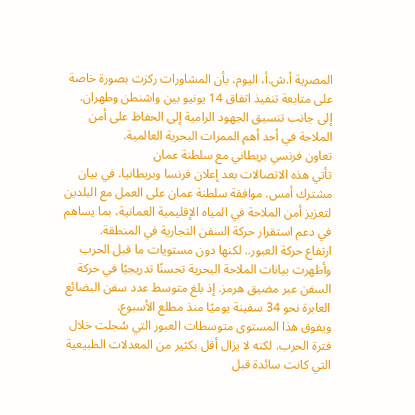المصرية أ.ش.أ، اليوم، بأن المشاورات ركزت بصورة خاصة على متابعة تنفيذ اتفاق 14 يونيو بين واشنطن وطهران. إلى جانب تنسيق الجهود الرامية إلى الحفاظ على أمن الملاحة في أحد أهم الممرات البحرية العالمية.
تعاون فرنسي بريطاني مع سلطنة عمان
تأتي هذه الاتصالات بعد إعلان فرنسا وبريطانيا. في بيان مشترك أمس. موافقة سلطنة عمان على العمل مع البلدين لتعزيز أمن الملاحة في المياه الإقليمية العمانية، بما يساهم في دعم استقرار حركة السفن التجارية في المنطقة.
ارتفاع حركة العبور.. لكنها دون مستويات ما قبل الحرب
وأظهرت بيانات الملاحة البحرية تحسنًا تدريجيًا في حركة السفن عبر مضيق هرمز. إذ بلغ متوسط عدد سفن البضائع العابرة نحو 34 سفينة يوميًا منذ مطلع الأسبوع.
ويفوق هذا المستوى متوسطات العبور التي سُجلت خلال فترة الحرب. لكنه لا يزال أقل بكثير من المعدلات الطبيعية التي كانت سائدة قبل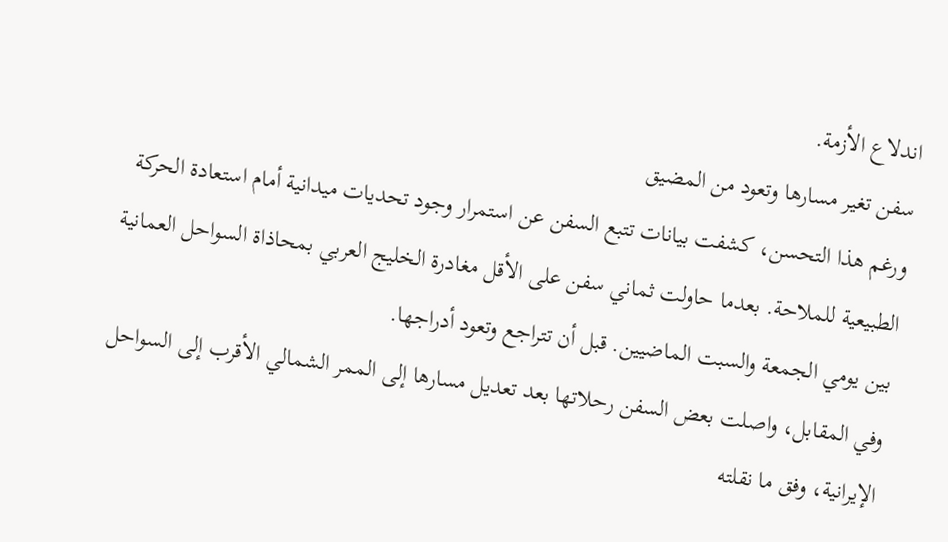اندلاع الأزمة.
سفن تغير مسارها وتعود من المضيق
ورغم هذا التحسن، كشفت بيانات تتبع السفن عن استمرار وجود تحديات ميدانية أمام استعادة الحركة الطبيعية للملاحة. بعدما حاولت ثماني سفن على الأقل مغادرة الخليج العربي بمحاذاة السواحل العمانية بين يومي الجمعة والسبت الماضيين. قبل أن تتراجع وتعود أدراجها.
وفي المقابل، واصلت بعض السفن رحلاتها بعد تعديل مسارها إلى الممر الشمالي الأقرب إلى السواحل الإيرانية، وفق ما نقلته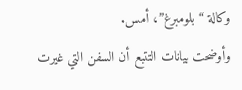وكالة “بلومبرغ”، أمس.
وأوضحت بيانات التتبع أن السفن التي غيرت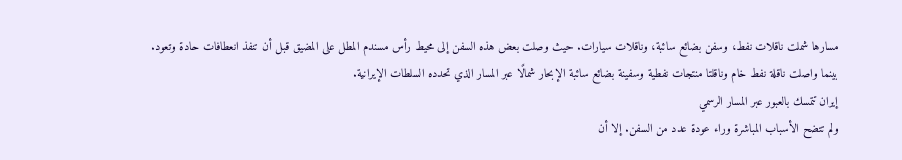مسارها شملت ناقلات نفط، وسفن بضائع سائبة، وناقلات سيارات. حيث وصلت بعض هذه السفن إلى محيط رأس مسندم المطل على المضيق قبل أن تنفذ انعطافات حادة وتعود.
بينما واصلت ناقلة نفط خام وناقلتا منتجات نفطية وسفينة بضائع سائبة الإبحار شمالًا عبر المسار الذي تحدده السلطات الإيرانية.
إيران تتمسك بالعبور عبر المسار الرسمي
ولم تتضح الأسباب المباشرة وراء عودة عدد من السفن. إلا أن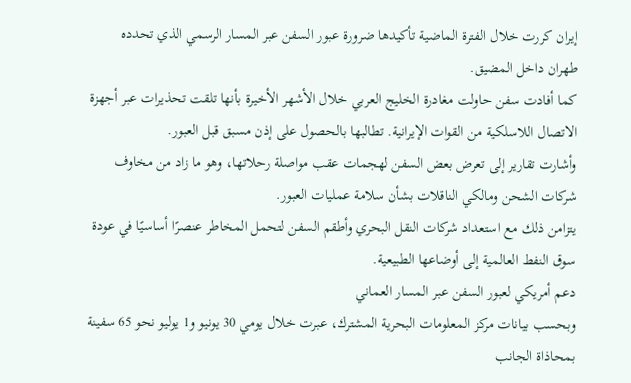إيران كررت خلال الفترة الماضية تأكيدها ضرورة عبور السفن عبر المسار الرسمي الذي تحدده طهران داخل المضيق.
كما أفادت سفن حاولت مغادرة الخليج العربي خلال الأشهر الأخيرة بأنها تلقت تحذيرات عبر أجهزة الاتصال اللاسلكية من القوات الإيرانية. تطالبها بالحصول على إذن مسبق قبل العبور.
وأشارت تقارير إلى تعرض بعض السفن لهجمات عقب مواصلة رحلاتها، وهو ما زاد من مخاوف شركات الشحن ومالكي الناقلات بشأن سلامة عمليات العبور.
يتزامن ذلك مع استعداد شركات النقل البحري وأطقم السفن لتحمل المخاطر عنصرًا أساسيًا في عودة سوق النفط العالمية إلى أوضاعها الطبيعية.
دعم أمريكي لعبور السفن عبر المسار العماني
وبحسب بيانات مركز المعلومات البحرية المشترك، عبرت خلال يومي 30 يونيو و1 يوليو نحو 65 سفينة بمحاذاة الجانب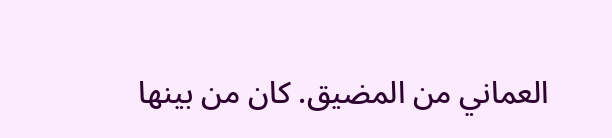العماني من المضيق. كان من بينها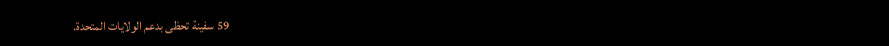59 سفينة تحظى بدعم الولايات المتحدة.